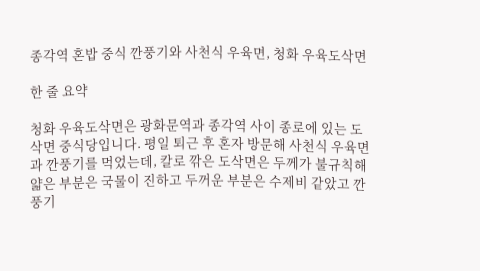종각역 혼밥 중식 깐풍기와 사천식 우육면, 청화 우육도삭면

한 줄 요약

청화 우육도삭면은 광화문역과 종각역 사이 종로에 있는 도삭면 중식당입니다. 평일 퇴근 후 혼자 방문해 사천식 우육면과 깐풍기를 먹었는데, 칼로 깎은 도삭면은 두께가 불규칙해 얇은 부분은 국물이 진하고 두꺼운 부분은 수제비 같았고 깐풍기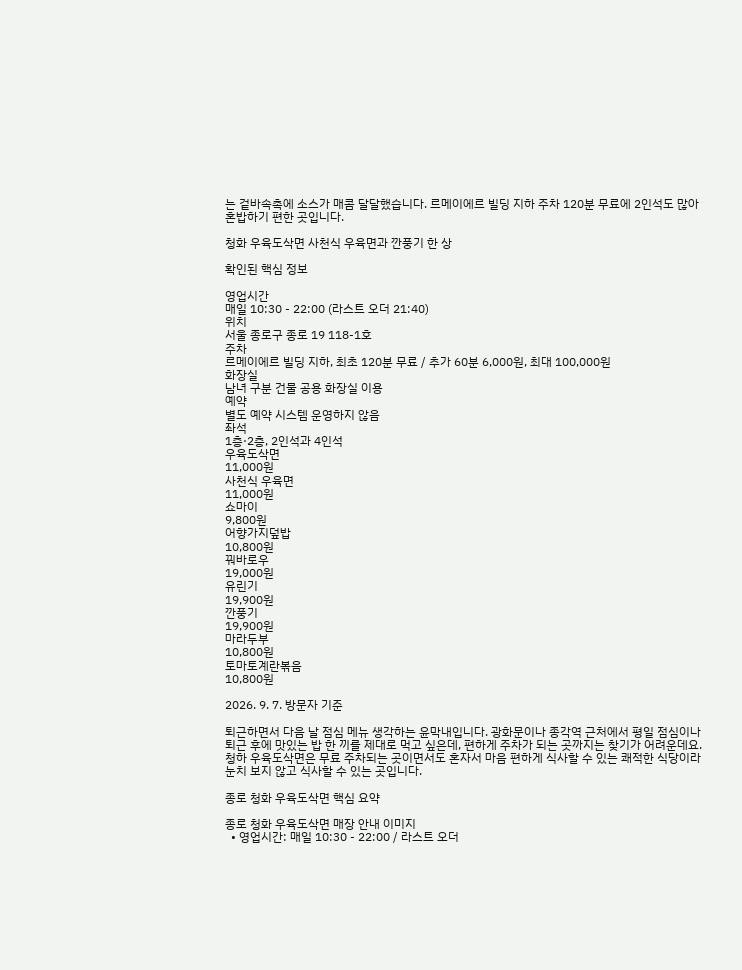는 겉바속촉에 소스가 매콤 달달했습니다. 르메이에르 빌딩 지하 주차 120분 무료에 2인석도 많아 혼밥하기 편한 곳입니다.

청화 우육도삭면 사천식 우육면과 깐풍기 한 상

확인된 핵심 정보

영업시간
매일 10:30 - 22:00 (라스트 오더 21:40)
위치
서울 종로구 종로 19 118-1호
주차
르메이에르 빌딩 지하, 최초 120분 무료 / 추가 60분 6,000원, 최대 100,000원
화장실
남녀 구분 건물 공용 화장실 이용
예약
별도 예약 시스템 운영하지 않음
좌석
1층·2층, 2인석과 4인석
우육도삭면
11,000원
사천식 우육면
11,000원
쇼마이
9,800원
어향가지덮밥
10,800원
꿔바로우
19,000원
유린기
19,900원
깐풍기
19,900원
마라두부
10,800원
토마토계란볶음
10,800원

2026. 9. 7. 방문자 기준

퇴근하면서 다음 날 점심 메뉴 생각하는 윤막내입니다. 광화문이나 종각역 근처에서 평일 점심이나 퇴근 후에 맛있는 밥 한 끼를 제대로 먹고 싶은데, 편하게 주차가 되는 곳까지는 찾기가 어려운데요. 청하 우육도삭면은 무료 주차되는 곳이면서도 혼자서 마음 편하게 식사할 수 있는 쾌적한 식당이라 눈치 보지 않고 식사할 수 있는 곳입니다.

종로 청화 우육도삭면 핵심 요약

종로 청화 우육도삭면 매장 안내 이미지
  • 영업시간: 매일 10:30 - 22:00 / 라스트 오더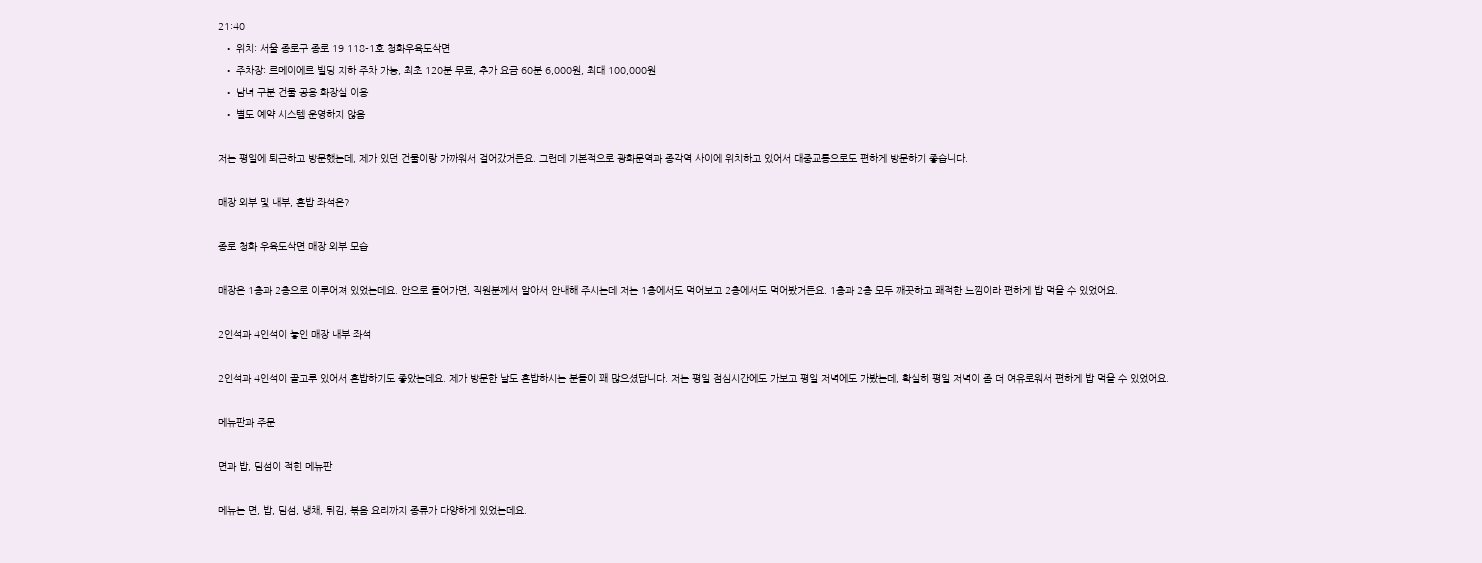21:40
  • 위치: 서울 종로구 종로 19 118-1호 청화우육도삭면
  • 주차장: 르메이에르 빌딩 지하 주차 가능, 최초 120분 무료, 추가 요금 60분 6,000원, 최대 100,000원
  • 남녀 구분 건물 공용 화장실 이용
  • 별도 예약 시스템 운영하지 않음

저는 평일에 퇴근하고 방문했는데, 제가 있던 건물이랑 가까워서 걸어갔거든요. 그런데 기본적으로 광화문역과 종각역 사이에 위치하고 있어서 대중교통으로도 편하게 방문하기 좋습니다.

매장 외부 및 내부, 혼밥 좌석은?

종로 청화 우육도삭면 매장 외부 모습

매장은 1층과 2층으로 이루어져 있었는데요. 안으로 들어가면, 직원분께서 알아서 안내해 주시는데 저는 1층에서도 먹어보고 2층에서도 먹어봤거든요. 1층과 2층 모두 깨끗하고 쾌적한 느낌이라 편하게 밥 먹을 수 있었어요.

2인석과 4인석이 놓인 매장 내부 좌석

2인석과 4인석이 골고루 있어서 혼밥하기도 좋았는데요. 제가 방문한 날도 혼밥하시는 분들이 꽤 많으셨답니다. 저는 평일 점심시간에도 가보고 평일 저녁에도 가봤는데, 확실히 평일 저녁이 좀 더 여유로워서 편하게 밥 먹을 수 있었어요.

메뉴판과 주문

면과 밥, 딤섬이 적힌 메뉴판

메뉴는 면, 밥, 딤섬, 냉채, 튀김, 볶음 요리까지 종류가 다양하게 있었는데요.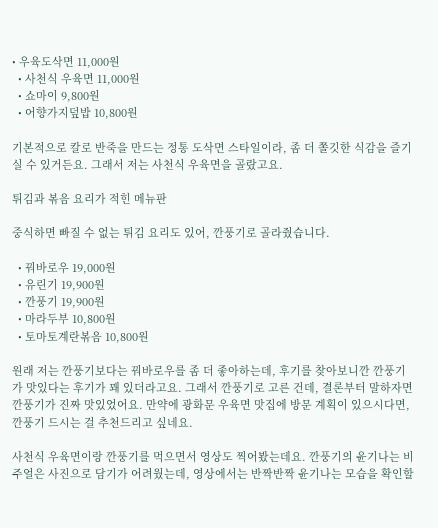• 우육도삭면 11,000원
  • 사천식 우육면 11,000원
  • 쇼마이 9,800원
  • 어향가지덮밥 10,800원

기본적으로 칼로 반죽을 만드는 정통 도삭면 스타일이라, 좀 더 쫄깃한 식감을 즐기실 수 있거든요. 그래서 저는 사천식 우육면을 골랐고요.

튀김과 볶음 요리가 적힌 메뉴판

중식하면 빠질 수 없는 튀김 요리도 있어, 깐풍기로 골라줬습니다.

  • 꿔바로우 19,000원
  • 유린기 19,900원
  • 깐풍기 19,900원
  • 마라두부 10,800원
  • 토마토계란볶음 10,800원

원래 저는 깐풍기보다는 꿔바로우를 좀 더 좋아하는데, 후기를 찾아보니깐 깐풍기가 맛있다는 후기가 꽤 있더라고요. 그래서 깐풍기로 고른 건데, 결론부터 말하자면 깐풍기가 진짜 맛있었어요. 만약에 광화문 우육면 맛집에 방문 계획이 있으시다면, 깐풍기 드시는 걸 추천드리고 싶네요.

사천식 우육면이랑 깐풍기를 먹으면서 영상도 찍어봤는데요. 깐풍기의 윤기나는 비주얼은 사진으로 담기가 어려웠는데, 영상에서는 반짝반짝 윤기나는 모습을 확인할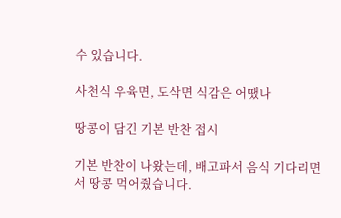수 있습니다.

사천식 우육면, 도삭면 식감은 어땠나

땅콩이 담긴 기본 반찬 접시

기본 반찬이 나왔는데, 배고파서 음식 기다리면서 땅콩 먹어줬습니다.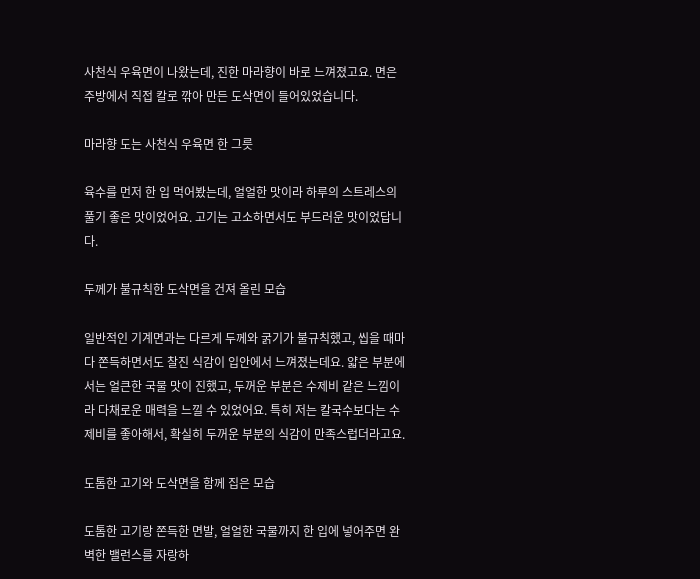사천식 우육면이 나왔는데, 진한 마라향이 바로 느껴졌고요. 면은 주방에서 직접 칼로 깎아 만든 도삭면이 들어있었습니다.

마라향 도는 사천식 우육면 한 그릇

육수를 먼저 한 입 먹어봤는데, 얼얼한 맛이라 하루의 스트레스의 풀기 좋은 맛이었어요. 고기는 고소하면서도 부드러운 맛이었답니다.

두께가 불규칙한 도삭면을 건져 올린 모습

일반적인 기계면과는 다르게 두께와 굵기가 불규칙했고, 씹을 때마다 쫀득하면서도 찰진 식감이 입안에서 느껴졌는데요. 얇은 부분에서는 얼큰한 국물 맛이 진했고, 두꺼운 부분은 수제비 같은 느낌이라 다채로운 매력을 느낄 수 있었어요. 특히 저는 칼국수보다는 수제비를 좋아해서, 확실히 두꺼운 부분의 식감이 만족스럽더라고요.

도톰한 고기와 도삭면을 함께 집은 모습

도톰한 고기랑 쫀득한 면발, 얼얼한 국물까지 한 입에 넣어주면 완벽한 밸런스를 자랑하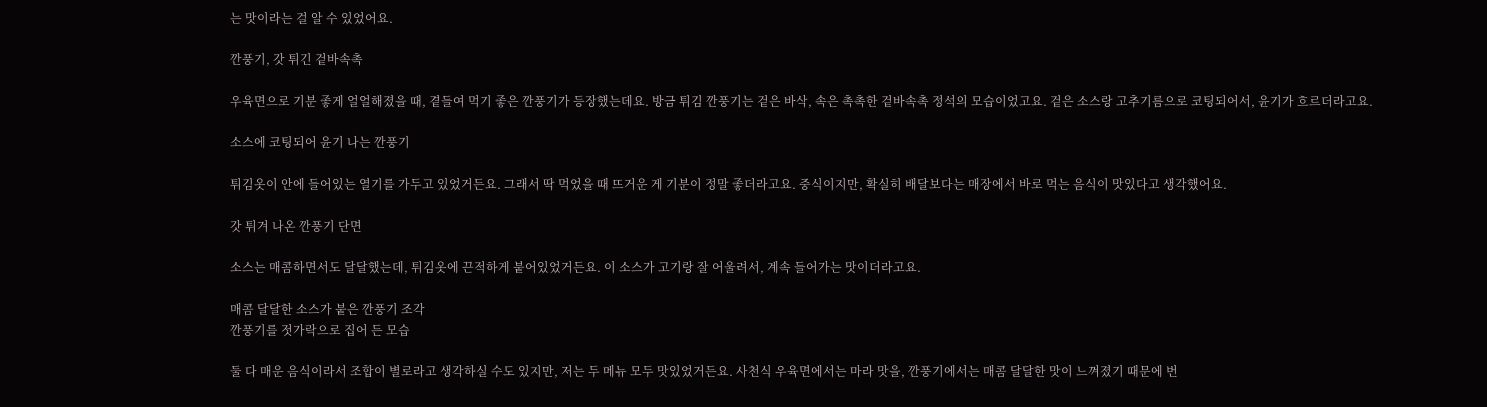는 맛이라는 걸 알 수 있었어요.

깐풍기, 갓 튀긴 겉바속촉

우육면으로 기분 좋게 얼얼해졌을 때, 곁들여 먹기 좋은 깐풍기가 등장했는데요. 방금 튀김 깐풍기는 겉은 바삭, 속은 촉촉한 겉바속촉 정석의 모습이었고요. 겉은 소스랑 고추기름으로 코팅되어서, 윤기가 흐르더라고요.

소스에 코팅되어 윤기 나는 깐풍기

튀김옷이 안에 들어있는 열기를 가두고 있었거든요. 그래서 딱 먹었을 때 뜨거운 게 기분이 정말 좋더라고요. 중식이지만, 확실히 배달보다는 매장에서 바로 먹는 음식이 맛있다고 생각했어요.

갓 튀겨 나온 깐풍기 단면

소스는 매콤하면서도 달달했는데, 튀김옷에 끈적하게 붙어있었거든요. 이 소스가 고기랑 잘 어울려서, 계속 들어가는 맛이더라고요.

매콤 달달한 소스가 붙은 깐풍기 조각
깐풍기를 젓가락으로 집어 든 모습

둘 다 매운 음식이라서 조합이 별로라고 생각하실 수도 있지만, 저는 두 메뉴 모두 맛있었거든요. 사천식 우육면에서는 마라 맛을, 깐풍기에서는 매콤 달달한 맛이 느껴졌기 때문에 번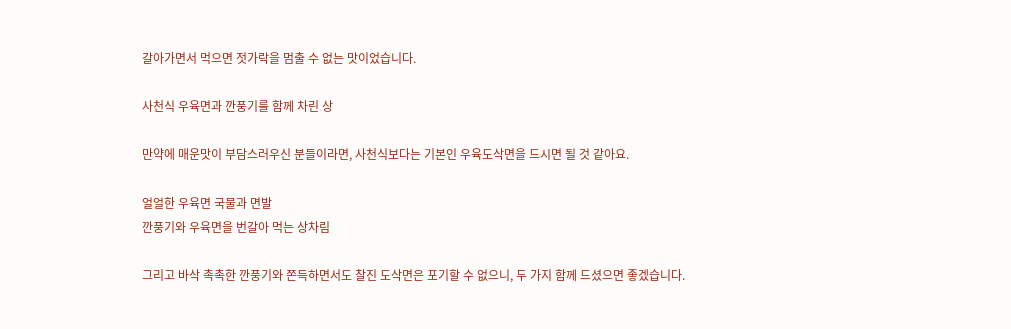갈아가면서 먹으면 젓가락을 멈출 수 없는 맛이었습니다.

사천식 우육면과 깐풍기를 함께 차린 상

만약에 매운맛이 부담스러우신 분들이라면, 사천식보다는 기본인 우육도삭면을 드시면 될 것 같아요.

얼얼한 우육면 국물과 면발
깐풍기와 우육면을 번갈아 먹는 상차림

그리고 바삭 촉촉한 깐풍기와 쫀득하면서도 찰진 도삭면은 포기할 수 없으니, 두 가지 함께 드셨으면 좋겠습니다.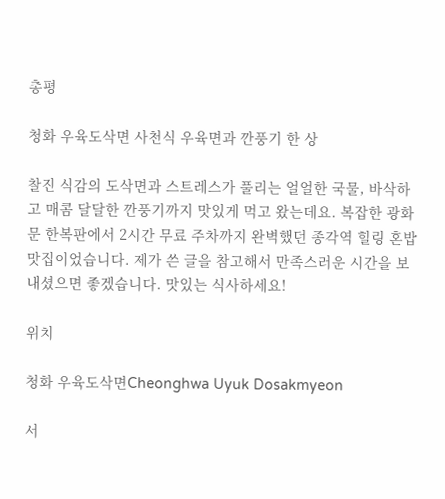총평

청화 우육도삭면 사천식 우육면과 깐풍기 한 상

찰진 식감의 도삭면과 스트레스가 풀리는 얼얼한 국물, 바삭하고 매콤 달달한 깐풍기까지 맛있게 먹고 왔는데요. 복잡한 광화문 한복판에서 2시간 무료 주차까지 완벽했던 종각역 힐링 혼밥 맛집이었습니다. 제가 쓴 글을 참고해서 만족스러운 시간을 보내셨으면 좋겠습니다. 맛있는 식사하세요!

위치

청화 우육도삭면Cheonghwa Uyuk Dosakmyeon

서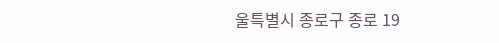울특별시 종로구 종로 19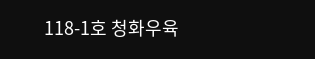118-1호 청화우육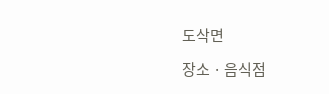도삭면

장소 · 음식점